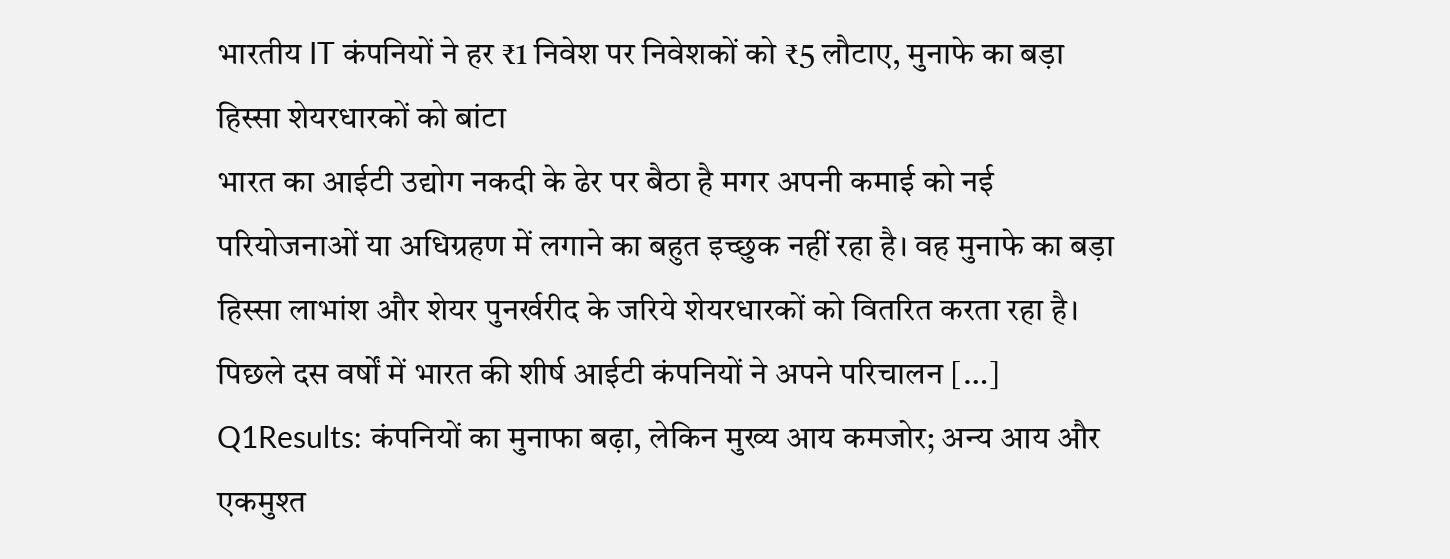भारतीय IT कंपनियों ने हर ₹1 निवेश पर निवेशकों को ₹5 लौटाए, मुनाफे का बड़ा हिस्सा शेयरधारकों को बांटा
भारत का आईटी उद्योग नकदी के ढेर पर बैठा है मगर अपनी कमाई को नई परियोजनाओं या अधिग्रहण में लगाने का बहुत इच्छुक नहीं रहा है। वह मुनाफे का बड़ा हिस्सा लाभांश और शेयर पुनर्खरीद के जरिये शेयरधारकों को वितरित करता रहा है। पिछले दस वर्षों में भारत की शीर्ष आईटी कंपनियों ने अपने परिचालन […]
Q1Results: कंपनियों का मुनाफा बढ़ा, लेकिन मुख्य आय कमजोर; अन्य आय और एकमुश्त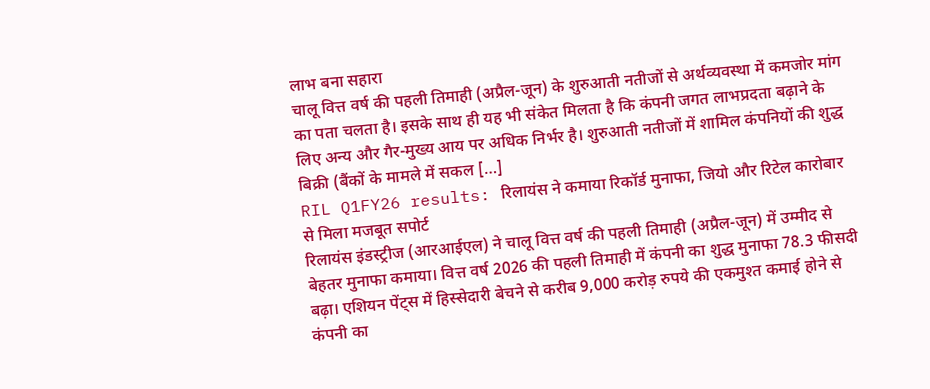लाभ बना सहारा
चालू वित्त वर्ष की पहली तिमाही (अप्रैल-जून) के शुरुआती नतीजों से अर्थव्यवस्था में कमजोर मांग का पता चलता है। इसके साथ ही यह भी संकेत मिलता है कि कंपनी जगत लाभप्रदता बढ़ाने के लिए अन्य और गैर-मुख्य आय पर अधिक निर्भर है। शुरुआती नतीजों में शामिल कंपनियों की शुद्ध बिक्री (बैंकों के मामले में सकल […]
RIL Q1FY26 results: रिलायंस ने कमाया रिकॉर्ड मुनाफा, जियो और रिटेल कारोबार से मिला मजबूत सपोर्ट
रिलायंस इंडस्ट्रीज (आरआईएल) ने चालू वित्त वर्ष की पहली तिमाही (अप्रैल-जून) में उम्मीद से बेहतर मुनाफा कमाया। वित्त वर्ष 2026 की पहली तिमाही में कंपनी का शुद्ध मुनाफा 78.3 फीसदी बढ़ा। एशियन पेंट्स में हिस्सेदारी बेचने से करीब 9,000 करोड़ रुपये की एकमुश्त कमाई होने से कंपनी का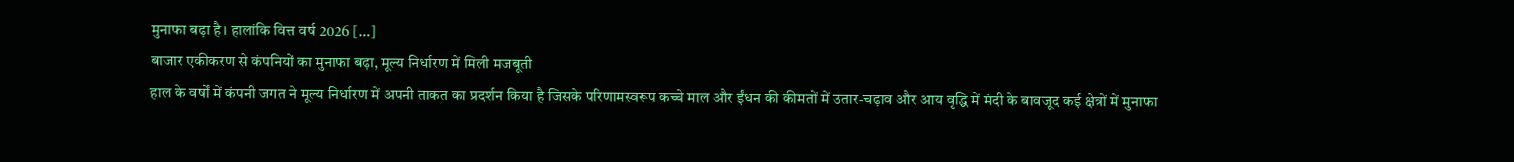मुनाफा बढ़ा है। हालांकि वित्त वर्ष 2026 […]
बाजार एकीकरण से कंपनियों का मुनाफा बढ़ा, मूल्य निर्धारण में मिली मजबूती
हाल के वर्षों में कंपनी जगत ने मूल्य निर्धारण में अपनी ताकत का प्रदर्शन किया है जिसके परिणामस्वरूप कच्चे माल और ईंधन की कीमतों में उतार-चढ़ाव और आय वृद्धि में मंदी के बावजूद कई क्षेत्रों में मुनाफा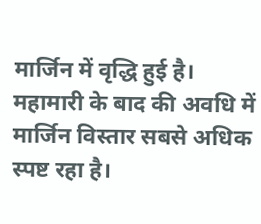मार्जिन में वृद्धि हुई है। महामारी के बाद की अवधि में मार्जिन विस्तार सबसे अधिक स्पष्ट रहा है।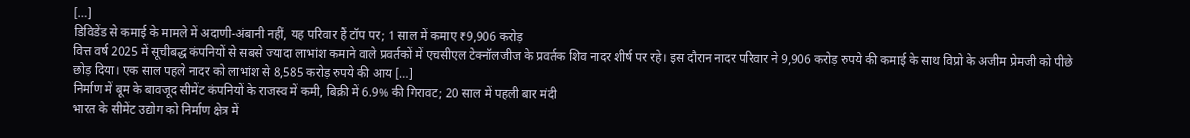[…]
डिविडेंड से कमाई के मामले में अदाणी-अंबानी नहीं, यह परिवार हैं टॉप पर; 1 साल में कमाए ₹9,906 करोड़
वित्त वर्ष 2025 में सूचीबद्ध कंपनियों से सबसे ज्यादा लाभांश कमाने वाले प्रवर्तकों में एचसीएल टेक्नॉलजीज के प्रवर्तक शिव नादर शीर्ष पर रहे। इस दौरान नादर परिवार ने 9,906 करोड़ रुपये की कमाई के साथ विप्रो के अजीम प्रेमजी को पीछे छोड़ दिया। एक साल पहले नादर को लाभांश से 8,585 करोड़ रुपये की आय […]
निर्माण में बूम के बावजूद सीमेंट कंपनियों के राजस्व में कमी, बिक्री में 6.9% की गिरावट; 20 साल में पहली बार मंदी
भारत के सीमेंट उद्योग को निर्माण क्षेत्र में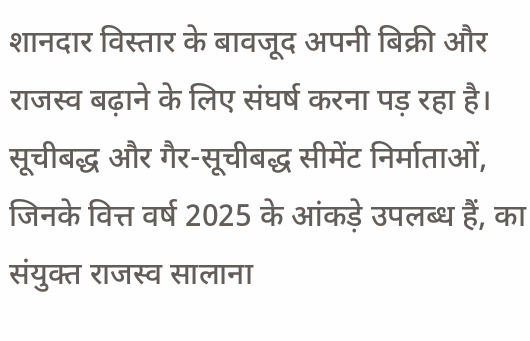शानदार विस्तार के बावजूद अपनी बिक्री और राजस्व बढ़ाने के लिए संघर्ष करना पड़ रहा है। सूचीबद्ध और गैर-सूचीबद्ध सीमेंट निर्माताओं, जिनके वित्त वर्ष 2025 के आंकड़े उपलब्ध हैं, का संयुक्त राजस्व सालाना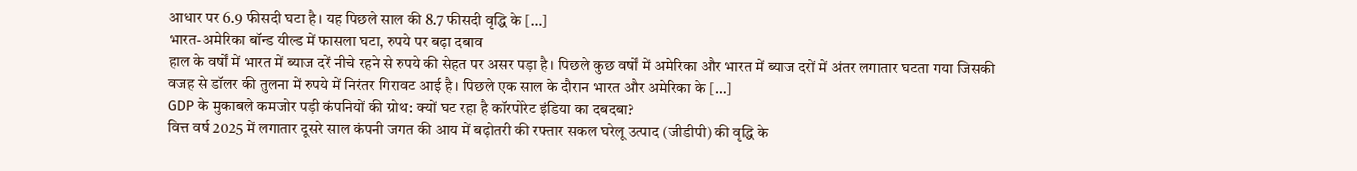आधार पर 6.9 फीसदी घटा है। यह पिछले साल की 8.7 फीसदी वृद्धि के […]
भारत-अमेरिका बॉन्ड यील्ड में फासला घटा, रुपये पर बढ़ा दबाव
हाल के वर्षों में भारत में ब्याज दरें नीचे रहने से रुपये की सेहत पर असर पड़ा है। पिछले कुछ वर्षों में अमेरिका और भारत में ब्याज दरों में अंतर लगातार घटता गया जिसकी वजह से डॉलर की तुलना में रुपये में निरंतर गिरावट आई है। पिछले एक साल के दौरान भारत और अमेरिका के […]
GDP के मुकाबले कमजोर पड़ी कंपनियों की ग्रोथ: क्यों घट रहा है कॉरपोरेट इंडिया का दबदबा?
वित्त वर्ष 2025 में लगातार दूसरे साल कंपनी जगत की आय में बढ़ोतरी की रफ्तार सकल घरेलू उत्पाद (जीडीपी) की वृद्धि के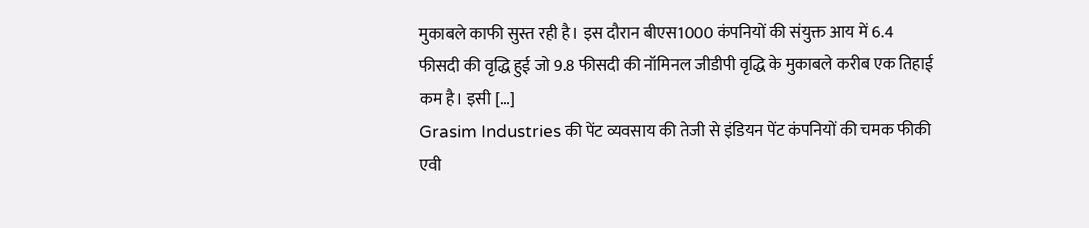मुकाबले काफी सुस्त रही है। इस दौरान बीएस1000 कंपनियों की संयुक्त आय में 6.4 फीसदी की वृद्धि हुई जो 9.8 फीसदी की नॉमिनल जीडीपी वृद्धि के मुकाबले करीब एक तिहाई कम है। इसी […]
Grasim Industries की पेंट व्यवसाय की तेजी से इंडियन पेंट कंपनियों की चमक फीकी
एवी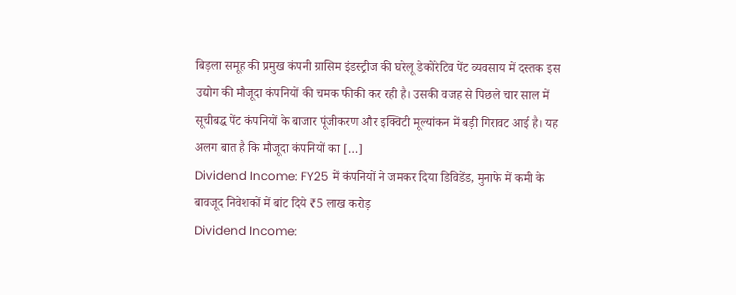बिड़ला समूह की प्रमुख कंपनी ग्रासिम इंडस्ट्रीज की घरेलू डेकोरेटिव पेंट व्यवसाय में दस्तक इस उद्योग की मौजूदा कंपनियों की चमक फीकी कर रही है। उसकी वजह से पिछले चार साल में सूचीबद्ध पेंट कंपनियों के बाजार पूंजीकरण और इक्विटी मूल्यांकन में बड़ी गिरावट आई है। यह अलग बात है कि मौजूदा कंपनियों का […]
Dividend Income: FY25 में कंपनियों ने जमकर दिया डिविडेंड, मुनाफे में कमी के बावजूद निवेशकों में बांट दिये ₹5 लाख करोड़
Dividend Income: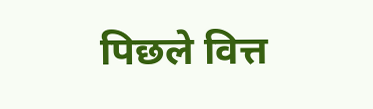पिछले वित्त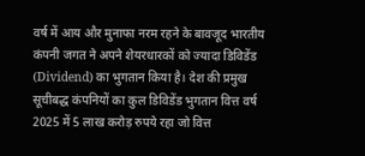वर्ष में आय और मुनाफा नरम रहने के बावजूद भारतीय कंपनी जगत ने अपने शेयरधारकों को ज्यादा डिविडेंड (Dividend) का भुगतान किया है। देश की प्रमुख सूचीबद्ध कंपनियों का कुल डिविडेंड भुगतान वित्त वर्ष 2025 में 5 लाख करोड़ रुपये रहा जो वित्त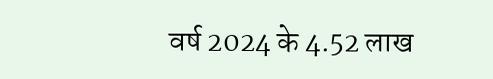वर्ष 2024 के 4.52 लाख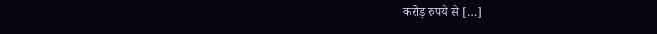करोड़ रुपये से […]